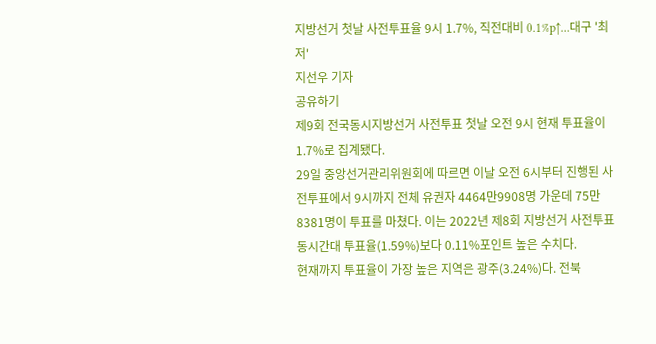지방선거 첫날 사전투표율 9시 1.7%, 직전대비 0.1%p↑…대구 '최저'
지선우 기자
공유하기
제9회 전국동시지방선거 사전투표 첫날 오전 9시 현재 투표율이 1.7%로 집계됐다.
29일 중앙선거관리위원회에 따르면 이날 오전 6시부터 진행된 사전투표에서 9시까지 전체 유권자 4464만9908명 가운데 75만8381명이 투표를 마쳤다. 이는 2022년 제8회 지방선거 사전투표 동시간대 투표율(1.59%)보다 0.11%포인트 높은 수치다.
현재까지 투표율이 가장 높은 지역은 광주(3.24%)다. 전북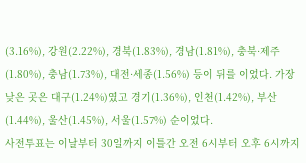(3.16%), 강원(2.22%), 경북(1.83%), 경남(1.81%), 충북·제주(1.80%), 충남(1.73%), 대전·세종(1.56%) 등이 뒤를 이었다. 가장 낮은 곳은 대구(1.24%)였고 경기(1.36%), 인천(1.42%), 부산(1.44%), 울산(1.45%), 서울(1.57%) 순이었다.
사전투표는 이날부터 30일까지 이틀간 오전 6시부터 오후 6시까지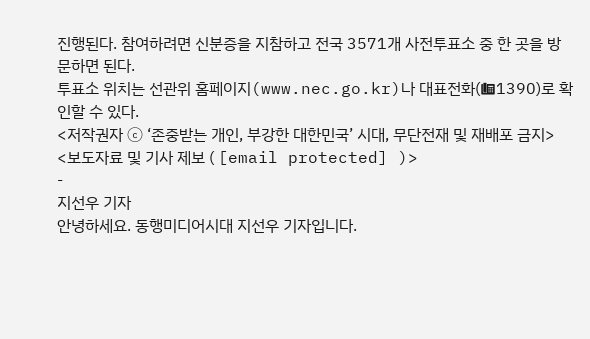진행된다. 참여하려면 신분증을 지참하고 전국 3571개 사전투표소 중 한 곳을 방문하면 된다.
투표소 위치는 선관위 홈페이지(www.nec.go.kr)나 대표전화(☎1390)로 확인할 수 있다.
<저작권자 ⓒ ‘존중받는 개인, 부강한 대한민국’ 시대, 무단전재 및 재배포 금지>
<보도자료 및 기사 제보 ( [email protected] )>
-
지선우 기자
안녕하세요. 동행미디어시대 지선우 기자입니다.